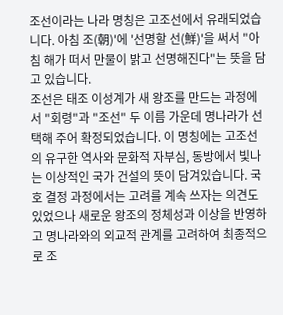조선이라는 나라 명칭은 고조선에서 유래되었습니다. 아침 조(朝)'에 '선명할 선(鮮)'을 써서 "아침 해가 떠서 만물이 밝고 선명해진다"는 뜻을 담고 있습니다.
조선은 태조 이성계가 새 왕조를 만드는 과정에서 "회령"과 "조선" 두 이름 가운데 명나라가 선택해 주어 확정되었습니다. 이 명칭에는 고조선의 유구한 역사와 문화적 자부심, 동방에서 빛나는 이상적인 국가 건설의 뜻이 담겨있습니다. 국호 결정 과정에서는 고려를 계속 쓰자는 의견도 있었으나 새로운 왕조의 정체성과 이상을 반영하고 명나라와의 외교적 관계를 고려하여 최종적으로 조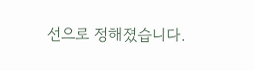선으로 정해졌습니다.